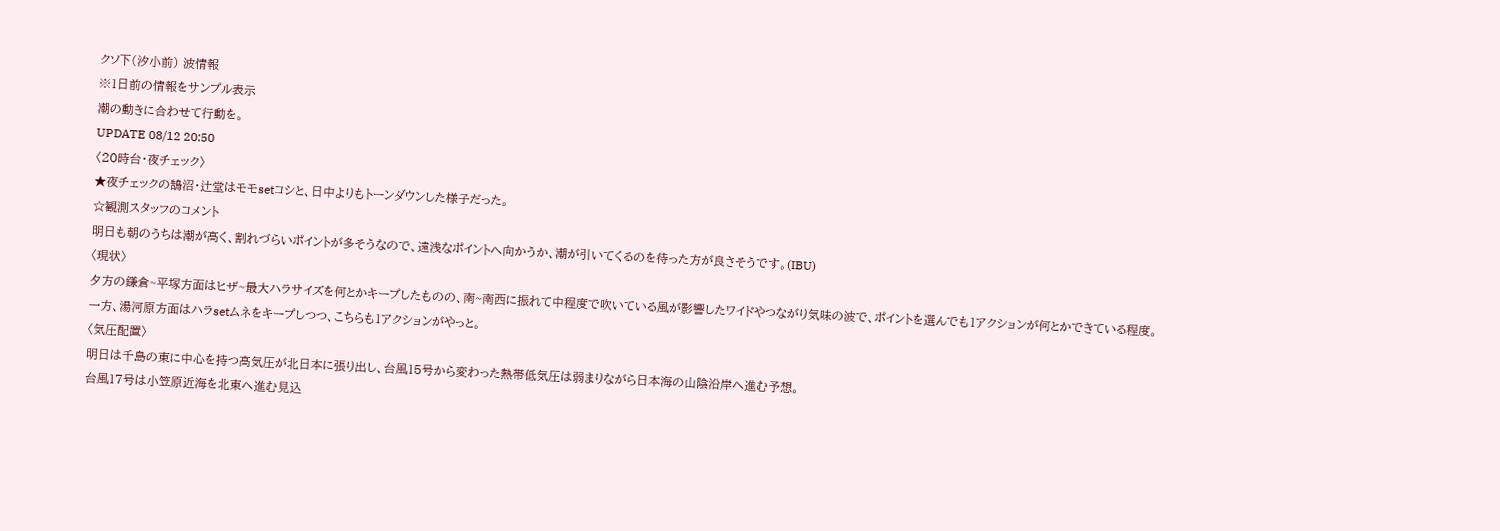クソ下(汐小前) 波情報
※1日前の情報をサンプル表示
潮の動きに合わせて行動を。
UPDATE 08/12 20:50
〈20時台・夜チェック〉
★夜チェックの鵠沼・辻堂はモモsetコシと、日中よりもトーンダウンした様子だった。
☆観測スタッフのコメント
明日も朝のうちは潮が高く、割れづらいポイントが多そうなので、遠浅なポイントへ向かうか、潮が引いてくるのを待った方が良さそうです。(IBU)
〈現状〉
夕方の鎌倉~平塚方面はヒザ~最大ハラサイズを何とかキープしたものの、南~南西に振れて中程度で吹いている風が影響したワイドやつながり気味の波で、ポイントを選んでも1アクションが何とかできている程度。
一方、湯河原方面はハラsetムネをキープしつつ、こちらも1アクションがやっと。
〈気圧配置〉
明日は千島の東に中心を持つ高気圧が北日本に張り出し、台風15号から変わった熱帯低気圧は弱まりながら日本海の山陰沿岸へ進む予想。
台風17号は小笠原近海を北東へ進む見込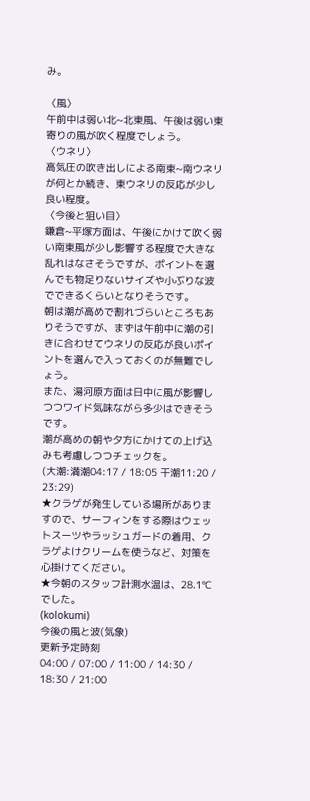み。

〈風〉
午前中は弱い北~北東風、午後は弱い東寄りの風が吹く程度でしょう。
〈ウネリ〉
高気圧の吹き出しによる南東~南ウネリが何とか続き、東ウネリの反応が少し良い程度。
〈今後と狙い目〉
鎌倉~平塚方面は、午後にかけて吹く弱い南東風が少し影響する程度で大きな乱れはなさそうですが、ポイントを選んでも物足りないサイズや小ぶりな波でできるくらいとなりそうです。
朝は潮が高めで割れづらいところもありそうですが、まずは午前中に潮の引きに合わせてウネリの反応が良いポイントを選んで入っておくのが無難でしょう。
また、湯河原方面は日中に風が影響しつつワイド気味ながら多少はできそうです。
潮が高めの朝や夕方にかけての上げ込みも考慮しつつチェックを。
(大潮:満潮04:17 / 18:05 干潮11:20 / 23:29)
★クラゲが発生している場所がありますので、サーフィンをする際はウェットスーツやラッシュガードの着用、クラゲよけクリームを使うなど、対策を心掛けてください。
★今朝のスタッフ計測水温は、28.1℃でした。
(kolokumi)
今後の風と波(気象)
更新予定時刻
04:00 / 07:00 / 11:00 / 14:30 / 18:30 / 21:00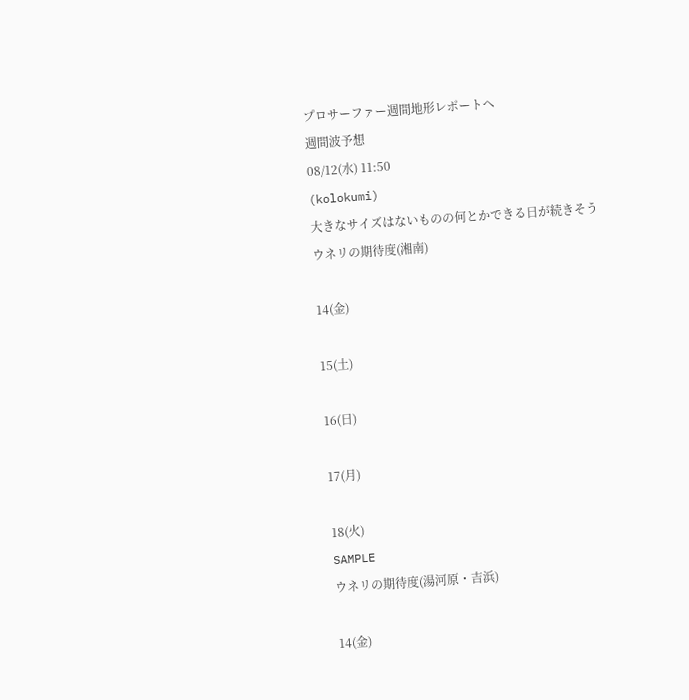プロサーファー週間地形レポートへ
週間波予想
08/12(水) 11:50
(kolokumi)
大きなサイズはないものの何とかできる日が続きそう
ウネリの期待度(湘南)

14(金)

15(土)

16(日)

17(月)

18(火)
SAMPLE
ウネリの期待度(湯河原・吉浜)

14(金)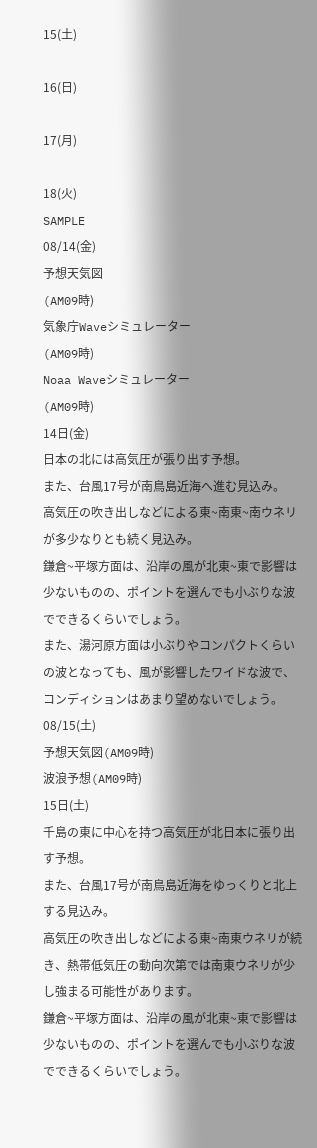15(土)

16(日)

17(月)

18(火)
SAMPLE
08/14(金)
予想天気図
(AM09時)
気象庁Waveシミュレーター
(AM09時)
Noaa Waveシミュレーター
(AM09時)
14日(金)
日本の北には高気圧が張り出す予想。
また、台風17号が南鳥島近海へ進む見込み。
高気圧の吹き出しなどによる東~南東~南ウネリが多少なりとも続く見込み。
鎌倉~平塚方面は、沿岸の風が北東~東で影響は少ないものの、ポイントを選んでも小ぶりな波でできるくらいでしょう。
また、湯河原方面は小ぶりやコンパクトくらいの波となっても、風が影響したワイドな波で、コンディションはあまり望めないでしょう。
08/15(土)
予想天気図(AM09時)
波浪予想(AM09時)
15日(土)
千島の東に中心を持つ高気圧が北日本に張り出す予想。
また、台風17号が南鳥島近海をゆっくりと北上する見込み。
高気圧の吹き出しなどによる東~南東ウネリが続き、熱帯低気圧の動向次第では南東ウネリが少し強まる可能性があります。
鎌倉~平塚方面は、沿岸の風が北東~東で影響は少ないものの、ポイントを選んでも小ぶりな波でできるくらいでしょう。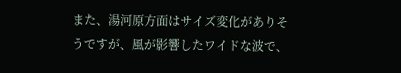また、湯河原方面はサイズ変化がありそうですが、風が影響したワイドな波で、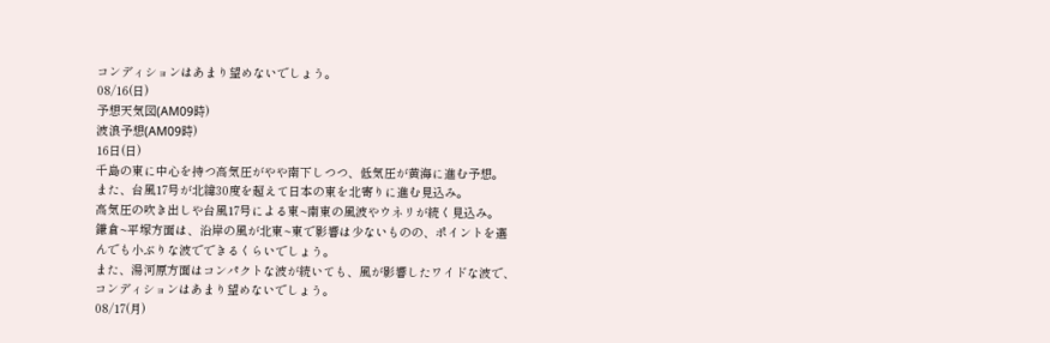コンディションはあまり望めないでしょう。
08/16(日)
予想天気図(AM09時)
波浪予想(AM09時)
16日(日)
千島の東に中心を持つ高気圧がやや南下しつつ、低気圧が黄海に進む予想。
また、台風17号が北緯30度を超えて日本の東を北寄りに進む見込み。
高気圧の吹き出しや台風17号による東~南東の風波やウネリが続く見込み。
鎌倉~平塚方面は、沿岸の風が北東~東で影響は少ないものの、ポイントを選んでも小ぶりな波でできるくらいでしょう。
また、湯河原方面はコンパクトな波が続いても、風が影響したワイドな波で、コンディションはあまり望めないでしょう。
08/17(月)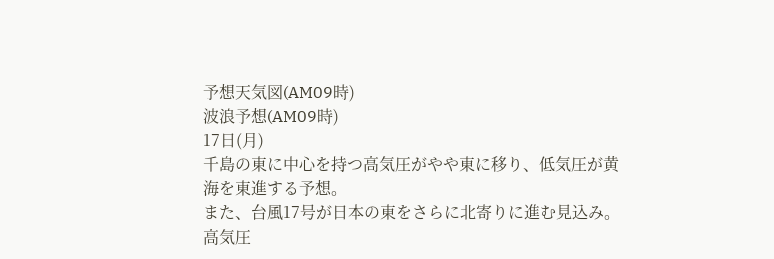予想天気図(AM09時)
波浪予想(AM09時)
17日(月)
千島の東に中心を持つ高気圧がやや東に移り、低気圧が黄海を東進する予想。
また、台風17号が日本の東をさらに北寄りに進む見込み。
高気圧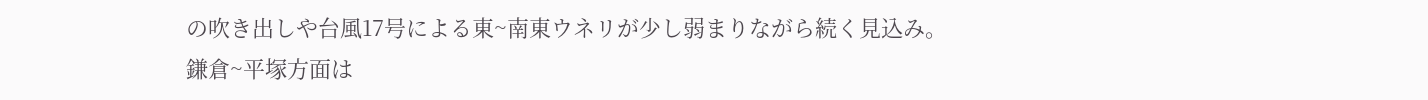の吹き出しや台風17号による東~南東ウネリが少し弱まりながら続く見込み。
鎌倉~平塚方面は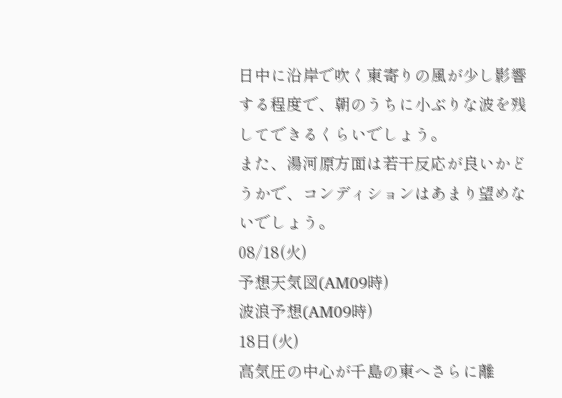日中に沿岸で吹く東寄りの風が少し影響する程度で、朝のうちに小ぶりな波を残してできるくらいでしょう。
また、湯河原方面は若干反応が良いかどうかで、コンディションはあまり望めないでしょう。
08/18(火)
予想天気図(AM09時)
波浪予想(AM09時)
18日(火)
高気圧の中心が千島の東へさらに離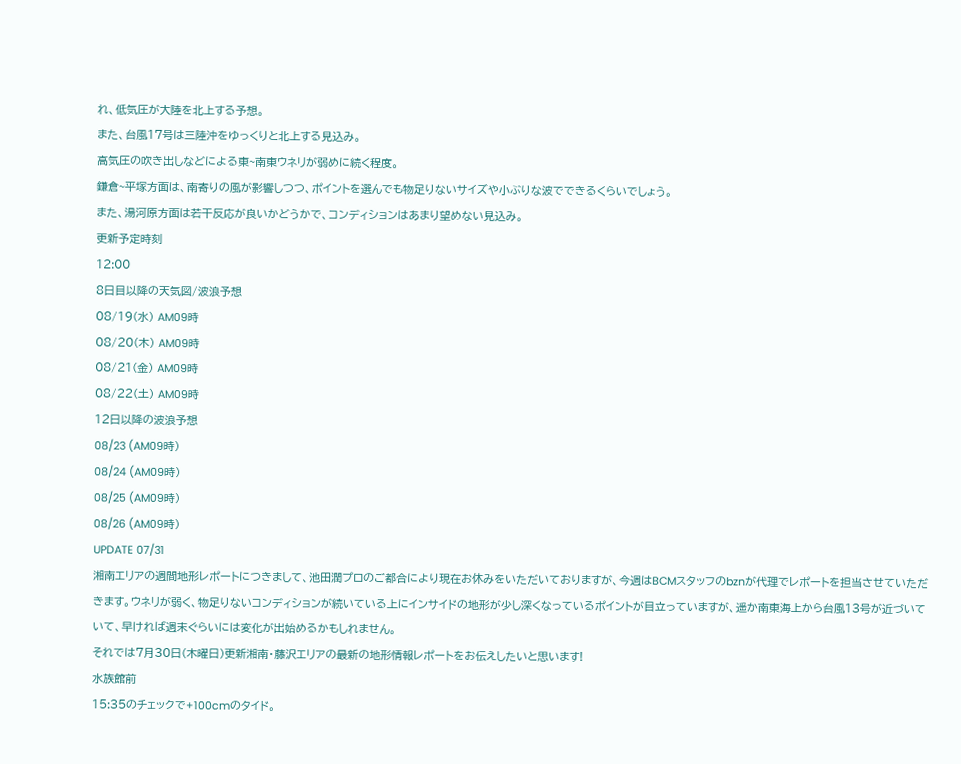れ、低気圧が大陸を北上する予想。
また、台風17号は三陸沖をゆっくりと北上する見込み。
高気圧の吹き出しなどによる東~南東ウネリが弱めに続く程度。
鎌倉~平塚方面は、南寄りの風が影響しつつ、ポイントを選んでも物足りないサイズや小ぶりな波でできるくらいでしょう。
また、湯河原方面は若干反応が良いかどうかで、コンディションはあまり望めない見込み。
更新予定時刻
12:00
8日目以降の天気図/波浪予想
08/19(水) AM09時
08/20(木) AM09時
08/21(金) AM09時
08/22(土) AM09時
12日以降の波浪予想
08/23 (AM09時)
08/24 (AM09時)
08/25 (AM09時)
08/26 (AM09時)
UPDATE 07/31
湘南エリアの週間地形レポートにつきまして、池田潤プロのご都合により現在お休みをいただいておりますが、今週はBCMスタッフのbznが代理でレポートを担当させていただきます。ウネリが弱く、物足りないコンディションが続いている上にインサイドの地形が少し深くなっているポイントが目立っていますが、遥か南東海上から台風13号が近づいていて、早ければ週末ぐらいには変化が出始めるかもしれません。
それでは7月30日(木曜日)更新湘南・藤沢エリアの最新の地形情報レポートをお伝えしたいと思います!
水族館前
15:35のチェックで+100cmのタイド。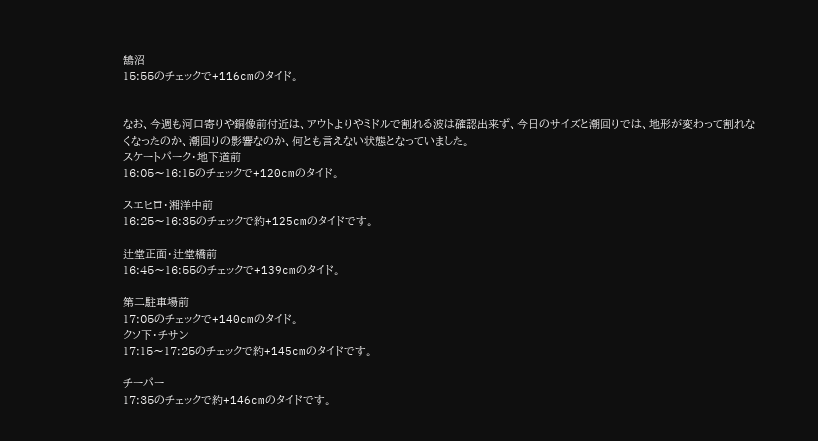鵠沼
15:55のチェックで+116cmのタイド。


なお、今週も河口寄りや銅像前付近は、アウトよりやミドルで割れる波は確認出来ず、今日のサイズと潮回りでは、地形が変わって割れなくなったのか、潮回りの影響なのか、何とも言えない状態となっていました。
スケートパーク・地下道前
16:05〜16:15のチェックで+120cmのタイド。

スエヒロ・湘洋中前
16:25〜16:35のチェックで約+125cmのタイドです。

辻堂正面・辻堂橋前
16:45〜16:55のチェックで+139cmのタイド。

第二駐車場前
17:05のチェックで+140cmのタイド。
クソ下・チサン
17:15〜17:25のチェックで約+145cmのタイドです。

チーパー
17:35のチェックで約+146cmのタイドです。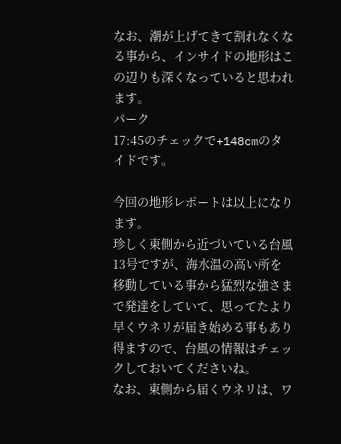なお、潮が上げてきて割れなくなる事から、インサイドの地形はこの辺りも深くなっていると思われます。
パーク
17:45のチェックで+148cmのタイドです。

今回の地形レポートは以上になります。
珍しく東側から近づいている台風13号ですが、海水温の高い所を移動している事から猛烈な強さまで発達をしていて、思ってたより早くウネリが届き始める事もあり得ますので、台風の情報はチェックしておいてくださいね。
なお、東側から届くウネリは、ワ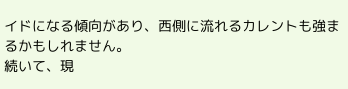イドになる傾向があり、西側に流れるカレントも強まるかもしれません。
続いて、現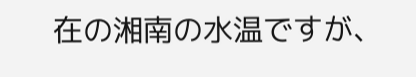在の湘南の水温ですが、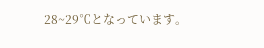28~29℃となっています。